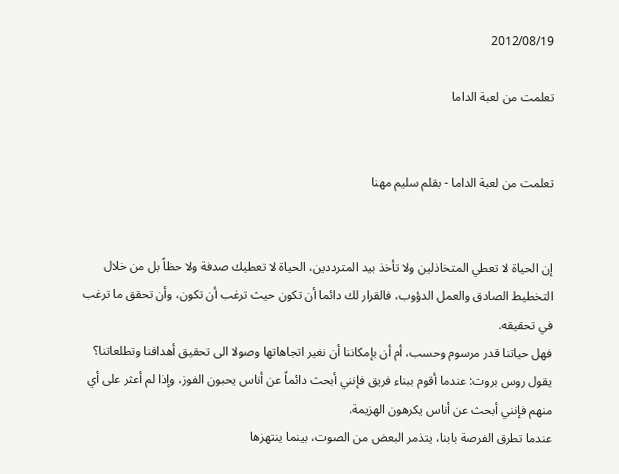2012/08/19

تعلمت من لعبة الداما


تعلمت من لعبة الداما - بقلم سليم مهنا


إن الحياة لا تعطي المتخاذلين ولا تأخذ بيد المترددين، الحياة لا تعطيك صدفة ولا حظاً بل من خلال التخطيط الصادق والعمل الدؤوب، فالقرار لك دائما أن تكون حيث ترغب أن تكون، وأن تحقق ما ترغب في تحقيقه.
فهل حياتنا قدر مرسوم وحسب، أم أن بإمكاننا أن نغير اتجاهاتها وصولا الى تحقيق أهدافنا وتطلعاتنا؟ يقول روس بروت: عندما أقوم ببناء فريق فإنني أبحث دائماً عن أناس يحبون الفوز، وإذا لم أعثر على أي منهم فإنني أبحث عن أناس يكرهون الهزيمة.
عندما تطرق الفرصة بابنا، يتذمر البعض من الصوت، بينما ينتهزها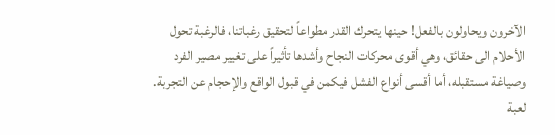الآخرون ويحاولون بالفعل! حينها يتحرك القدر مطواعاً لتحقيق رغباتنا، فالرغبة تحول الأحلام الى حقائق، وهي أقوى محركات النجاح وأشدها تأثيراً على تغيير مصير الفرد وصياغة مستقبله، أما أقسى أنواع الفشل فيكمن في قبول الواقع والإحجام عن التجربة.
لعبة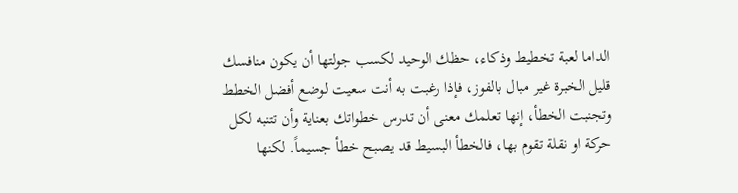الداما لعبة تخطيط وذكاء، حظك الوحيد لكسب جولتها أن يكون منافسك قليل الخبرة غير مبال بالفوز، فإذا رغبت به أنت سعيت لوضع أفضل الخطط وتجنبت الخطأ، إنها تعلمك معنى أن تدرس خطواتك بعناية وأن تتنبه لكل حركة او نقلة تقوم بها، فالخطأ البسيط قد يصبح خطأ جسيماً. لكنها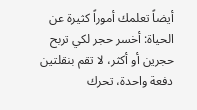أيضاً تعلمك أموراً كثيرة عن الحياة: أخسر حجر لكي تربح حجرين أو أكثر، لا تقم بنقلتين دفعة واحدة، تحرك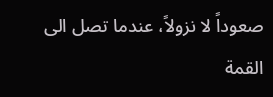صعوداً لا نزولاً، عندما تصل الى القمة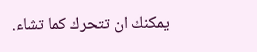يمكنك ان تتحرك كما تشاء.